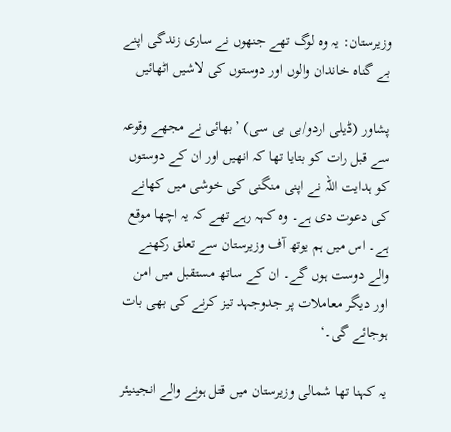وزیرستان: یہ وہ لوگ تھے جنھوں نے ساری زندگی اپنے بے گناہ خاندان والوں اور دوستوں کی لاشیں اٹھائیں

پشاور (ڈیلی اردو/بی بی سی) ’بھائی نے مجھے وقوعہ سے قبل رات کو بتایا تھا کہ انھیں اور ان کے دوستوں کو ہدایت اللہ نے اپنی منگنی کی خوشی میں کھانے کی دعوت دی ہے۔ وہ کہہ رہے تھے کہ یہ اچھا موقع ہے۔ اس میں ہم یوتھ آف وزیرستان سے تعلق رکھنے والے دوست ہوں گے۔ ان کے ساتھ مستقبل میں امن اور دیگر معاملات پر جدوجہد تیز کرنے کی بھی بات ہوجائے گی۔‘

یہ کہنا تھا شمالی وزیرستان میں قتل ہونے والے انجینیئر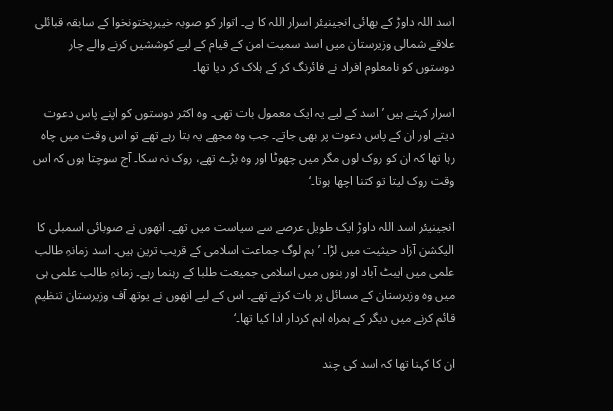اسد اللہ داوڑ کے بھائی انجینیئر اسرار اللہ کا ہے۔ اتوار کو صوبہ خیبرپختونخوا کے سابقہ قبائلی علاقے شمالی وزیرستان میں اسد سمیت امن کے قیام کے لیے کوششیں کرنے والے چار دوستوں کو نامعلوم افراد نے فائرنگ کر کے ہلاک کر دیا تھا۔

اسرار کہتے ہیں ’اسد کے لیے یہ ایک معمول بات تھی۔ وہ اکثر دوستوں کو اپنے پاس دعوت دیتے اور ان کے پاس دعوت پر بھی جاتے۔ جب وہ مجھے یہ بتا رہے تھے تو اس وقت میں چاہ رہا تھا کہ ان کو روک لوں مگر میں چھوٹا اور وہ بڑے تھے، روک نہ سکا۔ آج سوچتا ہوں کہ اس وقت روک لیتا تو کتنا اچھا ہوتا۔‘

انجینیئر اسد اللہ داوڑ ایک طویل عرصے سے سیاست میں تھے۔ انھوں نے صوبائی اسمبلی کا الیکشن آزاد حیثیت میں لڑا۔ ’ہم لوگ جماعت اسلامی کے قریب ترین ہیں۔ اسد زمانہِ طالب علمی میں ایبٹ آباد اور بنوں میں اسلامی جمیعت طلبا کے رہنما رہے۔ زمانہِ طالب علمی ہی میں وہ وزیرستان کے مسائل پر بات کرتے تھے۔ اس کے لیے انھوں نے یوتھ آف وزیرستان تنظیم قائم کرنے میں دیگر کے ہمراہ اہم کردار ادا کیا تھا۔‘

ان کا کہنا تھا کہ اسد کی چند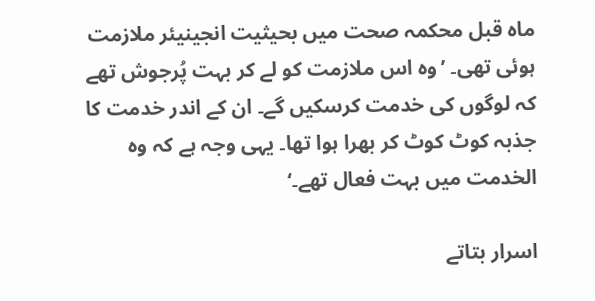ماہ قبل محکمہ صحت میں بحیثیت انجینیئر ملازمت ہوئی تھی۔ ’وہ اس ملازمت کو لے کر بہت پُرجوش تھے کہ لوگوں کی خدمت کرسکیں گے۔ ان کے اندر خدمت کا جذبہ کوٹ کوٹ کر بھرا ہوا تھا۔ یہی وجہ ہے کہ وہ الخدمت میں بہت فعال تھے۔‘

اسرار بتاتے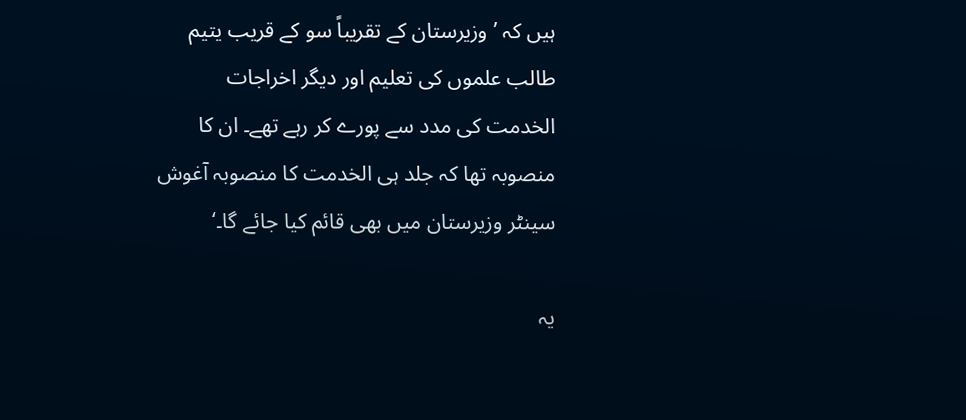ہیں کہ ’وزیرستان کے تقریباً سو کے قریب یتیم طالب علموں کی تعلیم اور دیگر اخراجات الخدمت کی مدد سے پورے کر رہے تھے۔ ان کا منصوبہ تھا کہ جلد ہی الخدمت کا منصوبہ آغوش سینٹر وزیرستان میں بھی قائم کیا جائے گا۔‘

یہ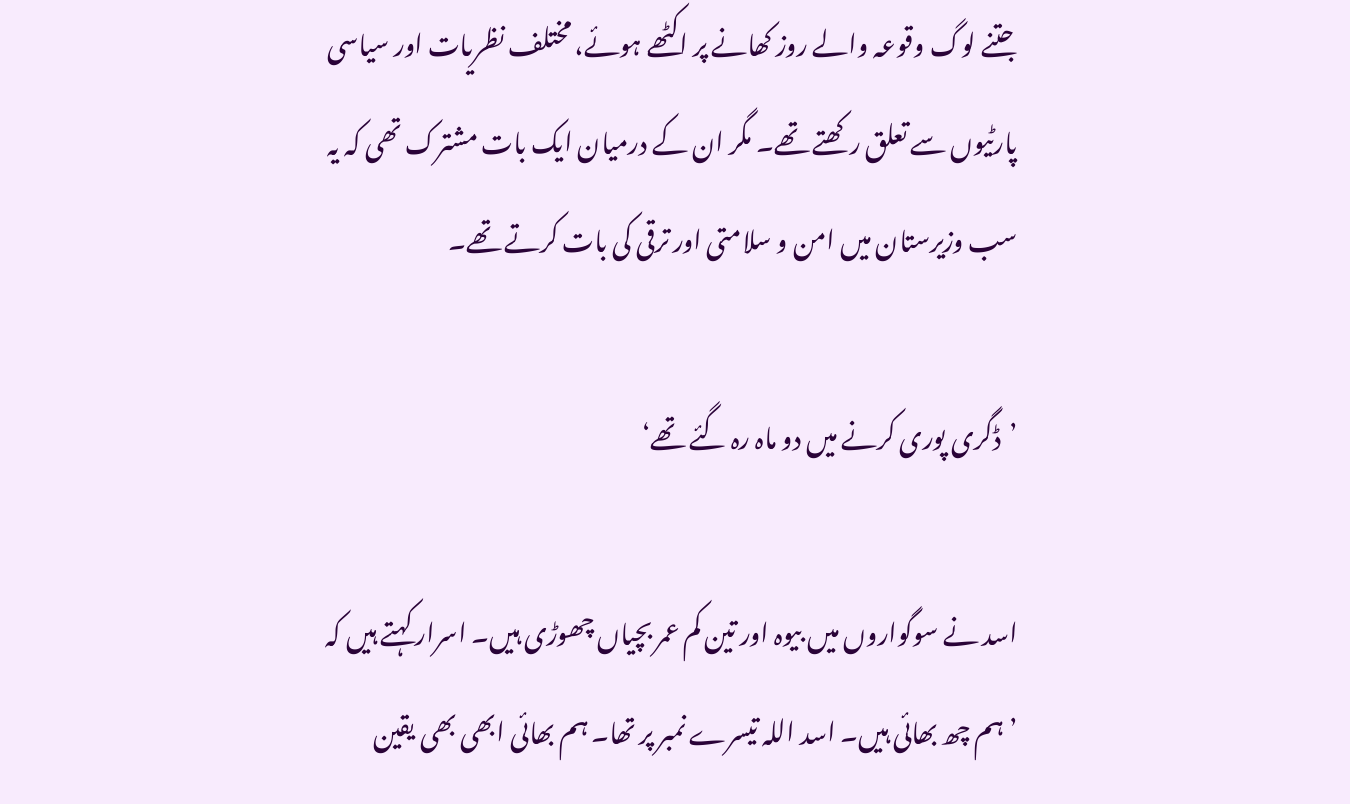جتنے لوگ وقوعہ والے روز کھانے پر اکٹھے ہوئے، مختلف نظریات اور سیاسی پارٹیوں سے تعلق رکھتے تھے۔ مگر ان کے درمیان ایک بات مشترک تھی کہ یہ سب وزیرستان میں امن و سلامتی اور ترقی کی بات کرتے تھے۔

’ڈگری پوری کرنے میں دو ماہ رہ گئے تھے‘

اسد نے سوگواروں میں بیوہ اور تین کم عمر بچیاں چھوڑی ہیں۔ اسرار کہتے ہیں کہ ’ہم چھ بھائی ہیں۔ اسد اللہ تیسرے نمبر پر تھا۔ ہم بھائی ابھی بھی یقین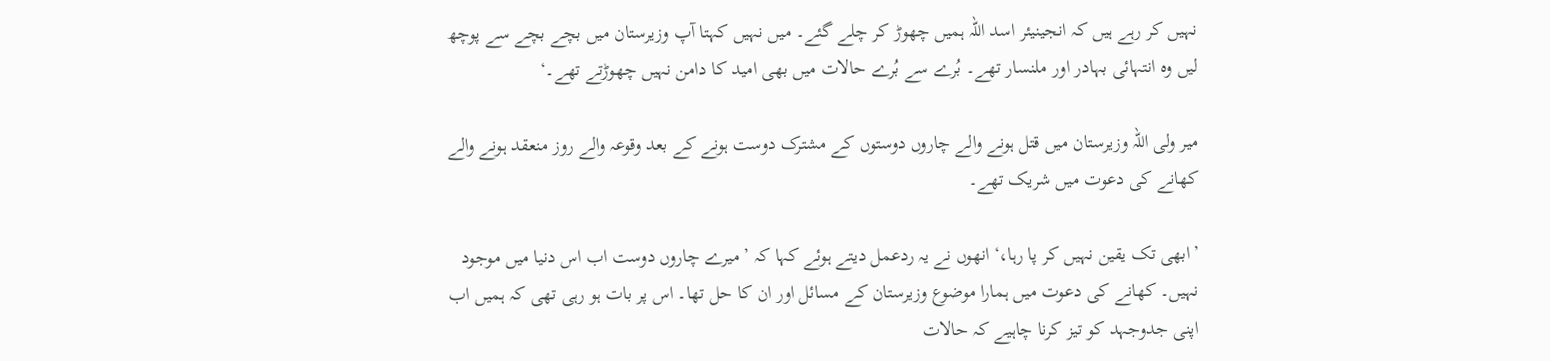نہیں کر رہے ہیں کہ انجینیئر اسد اللہ ہمیں چھوڑ کر چلے گئے۔ میں نہیں کہتا آپ وزیرستان میں بچے بچے سے پوچھ لیں وہ انتہائی بہادر اور ملنسار تھے۔ بُرے سے بُرے حالات میں بھی امید کا دامن نہیں چھوڑتے تھے۔‘

میر ولی اللہ وزیرستان میں قتل ہونے والے چاروں دوستوں کے مشترک دوست ہونے کے بعد وقوعہ والے روز منعقد ہونے والے کھانے کی دعوت میں شریک تھے۔

’ابھی تک یقین نہیں کر پا رہا،‘ انھوں نے یہ ردعمل دیتے ہوئے کہا کہ ’میرے چاروں دوست اب اس دنیا میں موجود نہیں۔ کھانے کی دعوت میں ہمارا موضوع وزیرستان کے مسائل اور ان کا حل تھا۔ اس پر بات ہو رہی تھی کہ ہمیں اب اپنی جدوجہد کو تیز کرنا چاہیے کہ حالات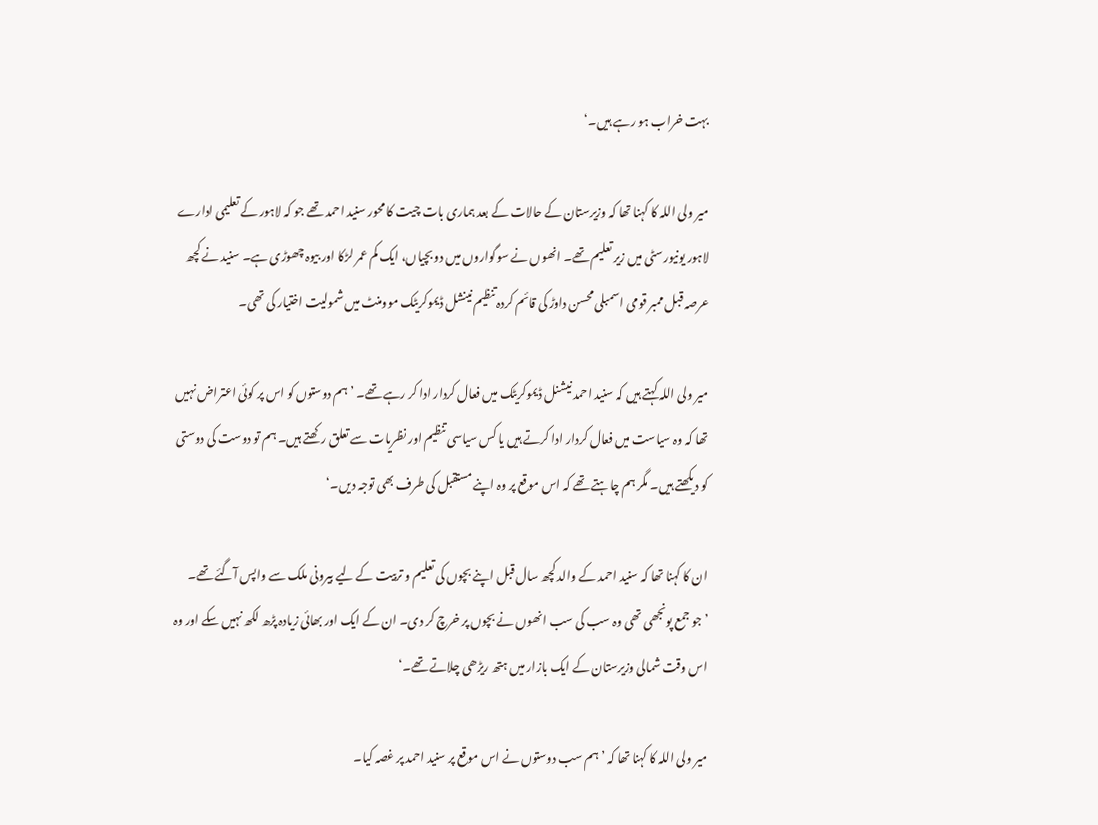بہت خراب ہو رہے ہیں۔‘

میر ولی اللہ کا کہنا تھا کہ وزیرستان کے حالات کے بعد ہماری بات چیت کا محور سنید احمد تھے جو کہ لاہور کے تعلیمی ادارے لاہور یونیورسٹی میں زیر تعلیم تھے۔ انھوں نے سوگواروں میں دو بچیاں، ایک کم عمر لڑکا اور بیوہ چھوڑی ہے۔ سنید نے کچھ عرصہ قبل ممبر قومی اسمبلی محسن داوڑ کی قائم کردہ تنظیم نینشل ڈیموکریٹک موومنٹ میں شمولیت اختیار کی تھی۔

میر ولی اللہ کہتے ہیں کہ سنید احمد نیشنل ڈیموکریٹک میں فعال کردار ادا کر رہے تھے۔ ’ہم دوستوں کو اس پر کوئی اعتراض نہیں تھا کہ وہ سیاست میں فعال کردار ادا کرتے ہیں یا کس سیاسی تنظیم اور نظریات سے تعلق رکھتے ہیں۔ ہم تو دوست کی دوستی کو دیکھتے ہیں۔ مگر ہم چاہتے تھے کہ اس موقع پر وہ اپنے مستقبل کی طرف بھی توجہ دیں۔‘

ان کا کہنا تھا کہ سنید احمد کے والد کچھ سال قبل اپنے بچوں کی تعلیم و تربیت کے لیے بیرونی ملک سے واپس آگئے تھے۔ ’جو جمع پونجھی تھی وہ سب کی سب انھوں نے بچوں پر خرچ کر دی۔ ان کے ایک اور بھائی زیادہ پڑھ لکھ نہیں سکے اور وہ اس وقت شمالی وزیرستان کے ایک بازار میں ہتھ ریڑھی چلاتے تھے۔‘

میر ولی اللہ کا کہنا تھا کہ ’ہم سب دوستوں نے اس موقع پر سنید احمد پر غصہ کیا۔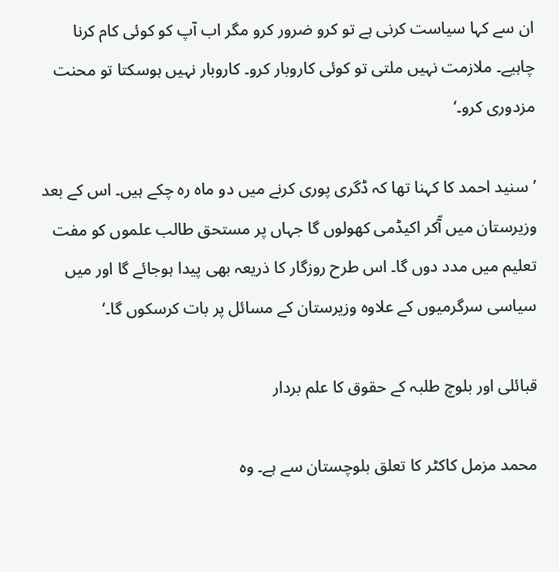ان سے کہا سیاست کرنی ہے تو کرو ضرور کرو مگر اب آپ کو کوئی کام کرنا چاہیے۔ ملازمت نہیں ملتی تو کوئی کاروبار کرو۔ کاروبار نہیں ہوسکتا تو محنت مزدوری کرو۔‘

’سنید احمد کا کہنا تھا کہ ڈگری پوری کرنے میں دو ماہ رہ چکے ہیں۔ اس کے بعد وزیرستان میں آّکر اکیڈمی کھولوں گا جہاں پر مستحق طالب علموں کو مفت تعلیم میں مدد دوں گا۔ اس طرح روزگار کا ذریعہ بھی پیدا ہوجائے گا اور میں سیاسی سرگرمیوں کے علاوہ وزیرستان کے مسائل پر بات کرسکوں گا۔‘

قبائلی اور بلوچ طلبہ کے حقوق کا علم بردار

محمد مزمل کاکٹر کا تعلق بلوچستان سے ہے۔ وہ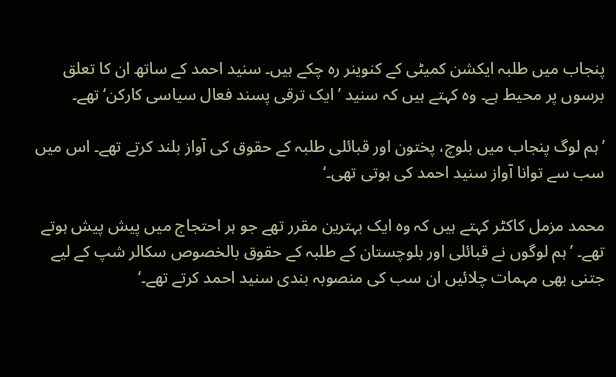پنجاب میں طلبہ ایکشن کمیٹی کے کنوینر رہ چکے ہیں۔ سنید احمد کے ساتھ ان کا تعلق برسوں پر محیط ہے۔ وہ کہتے ہیں کہ سنید ’ایک ترقی پسند فعال سیاسی کارکن‘ تھے۔

’ہم لوگ پنجاب میں بلوچ، پختون اور قبائلی طلبہ کے حقوق کی آواز بلند کرتے تھے۔ اس میں سب سے توانا آواز سنید احمد کی ہوتی تھی۔‘

محمد مزمل کاکٹر کہتے ہیں کہ وہ ایک بہترین مقرر تھے جو ہر احتجاج میں پیش پیش ہوتے تھے۔ ’ہم لوگوں نے قبائلی اور بلوچستان کے طلبہ کے حقوق بالخصوص سکالر شپ کے لیے جتنی بھی مہمات چلائیں ان سب کی منصوبہ بندی سنید احمد کرتے تھے۔‘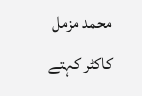محمد مزمل کاکٹر کہتے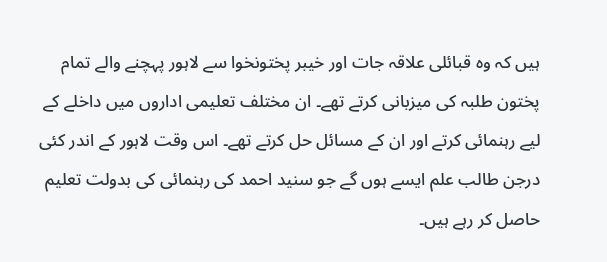ہیں کہ وہ قبائلی علاقہ جات اور خیبر پختونخوا سے لاہور پہچنے والے تمام پختون طلبہ کی میزبانی کرتے تھے۔ ان مختلف تعلیمی اداروں میں داخلے کے لیے رہنمائی کرتے اور ان کے مسائل حل کرتے تھے۔ اس وقت لاہور کے اندر کئی درجن طالب علم ایسے ہوں گے جو سنید احمد کی رہنمائی کی بدولت تعلیم حاصل کر رہے ہیں۔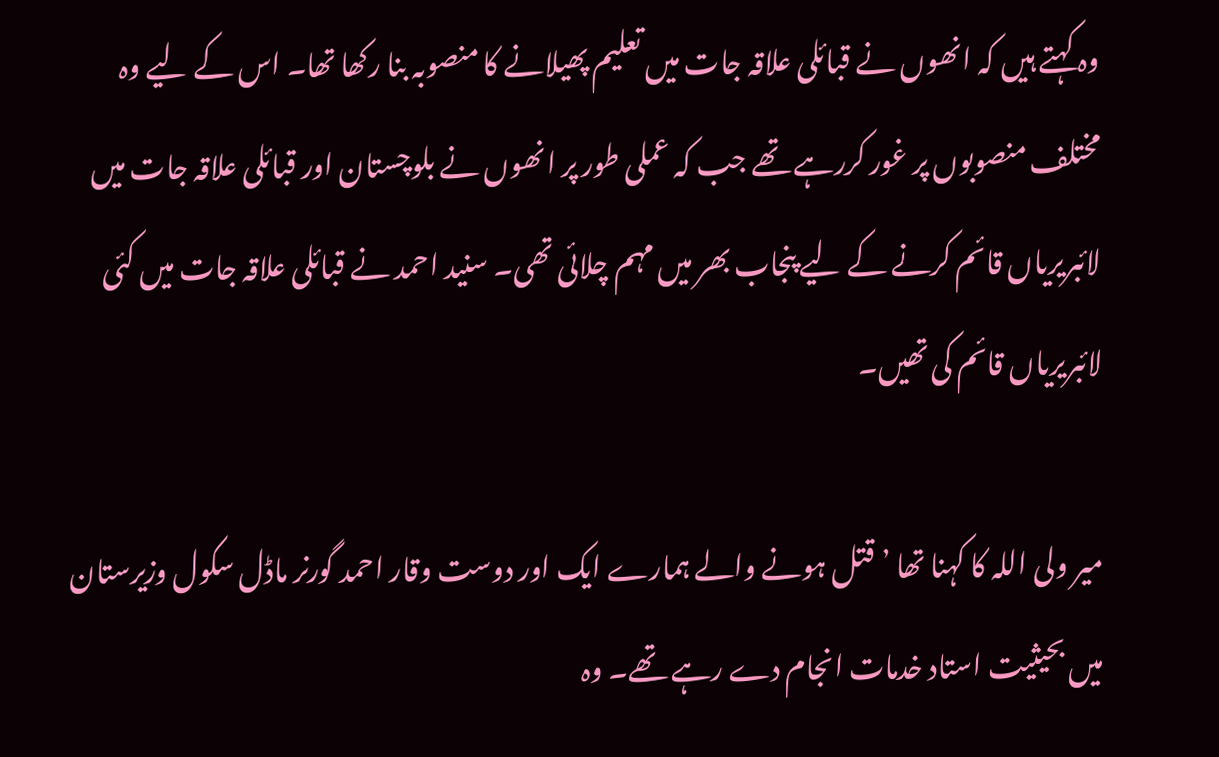وہ کہتے ہیں کہ انھوں نے قبائلی علاقہ جات میں تعلیم پھیلانے کا منصوبہ بنا رکھا تھا۔ اس کے لیے وہ مختلف منصوبوں پر غور کررہے تھے جب کہ عملی طور پر انھوں نے بلوچستان اور قبائلی علاقہ جات میں لائبریریاں قائم کرنے کے لیے پنجاب بھر میں مہم چلائی تھی۔ سنید احمد نے قبائلی علاقہ جات میں کئی لائبریریاں قائم کی تھیں۔

میر ولی اللہ کا کہنا تھا ’قتل ہونے والے ہمارے ایک اور دوست وقار احمد گورنر ماڈل سکول وزیرستان میں بحیثیت استاد خدمات انجام دے رہے تھے۔ وہ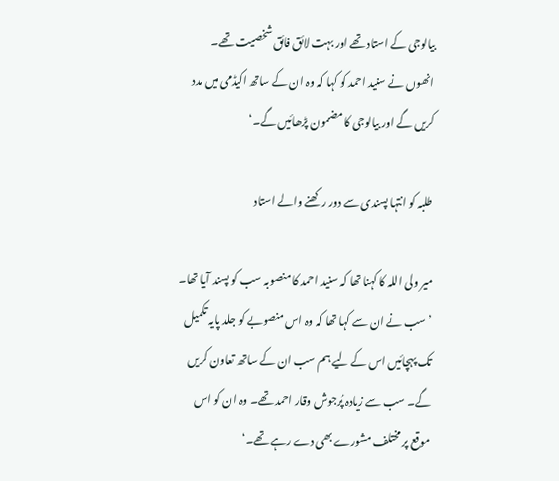بیالوجی کے استاد تھے اور بہت لائق فائق شخصیت تھے۔ انھوں نے سنید احمد کو کہا کہ وہ ان کے ساتھ اکیڈمی میں مدد کریں گے اور بیالوجی کا مضمون پڑھائیں گے۔‘

طلبہ کو انتہا پسندی سے دور رکھنے والے استاد

میر ولی اللہ کا کہنا تھا کہ سنید احمد کا منصوبہ سب کو پسند آیا تھا۔ ’سب نے ان سے کہا تھا کہ وہ اس منصوبے کو جلد پایہ تکمیل تک پہچائیں اس کے لیے ہم سب ان کے ساتھ تعاون کریں گے۔ سب سے زیادہ پُرجوش وقار احمد تھے۔ وہ ان کو اس موقع پر مختلف مشورے بھی دے رہے تھے۔‘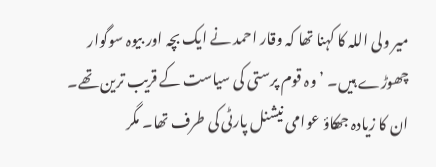میر ولی اللہ کا کہنا تھا کہ وقار احمد نے ایک بچہ اور بیوہ سوگوار چھوڑے ہیں۔ ’وہ قوم پرستی کی سیاست کے قریب ترین تھے۔ ان کا زیادہ جھکاؤ عوامی نیشنل پارٹی کی طرف تھا۔ مگر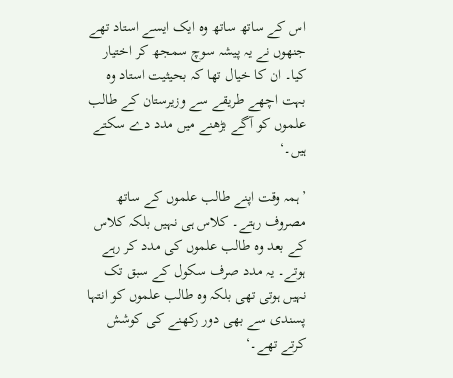اس کے ساتھ ساتھ وہ ایک ایسے استاد تھے جنھوں نے یہ پیشہ سوچ سمجھ کر اختیار کیا۔ ان کا خیال تھا کہ بحیثیت استاد وہ بہت اچھے طریقے سے وزیرستان کے طالب علموں کو آگے بڑھنے میں مدد دے سکتے ہیں۔‘

’ہمہ وقت اپنے طالب علموں کے ساتھ مصروف رہتے۔ کلاس ہی نہیں بلکہ کلاس کے بعد وہ طالب علموں کی مدد کر رہے ہوتے۔ یہ مدد صرف سکول کے سبق تک نہیں ہوتی تھی بلکہ وہ طالب علموں کو انتہا پسندی سے بھی دور رکھنے کی کوشش کرتے تھے۔‘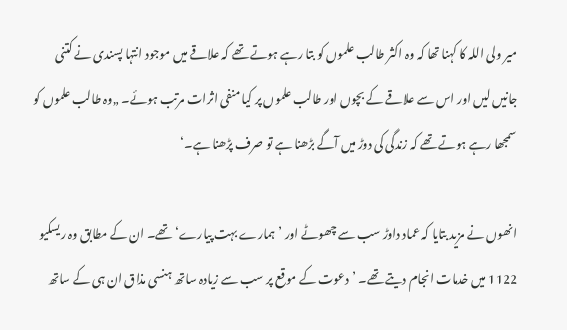میر ولی اللہ کا کہنا تھا کہ وہ اکثر طالب علموں کو بتا رہے ہوتے تھے کہ علاقے میں موجود انتہا پسندی نے کتنی جانیں لیں اور اس سے علاقے کے بچوں اور طالب علموں پر کیا منفی اثرات مرتب ہوئے۔ „وہ طالب علموں کو سمجھا رہے ہوتے تھے کہ زندگی کی دوڑ میں آگے بڑھنا ہے تو صرف پڑھنا ہے۔‘

انھوں نے مزید بتایا کہ عماد داوڑ سب سے چھوٹے اور ’ہمارے بہت پیارے‘ تھے۔ ان کے مطابق وہ ریسکیو 1122 میں خدمات انجام دیتے تھے۔ ’دعوت کے موقع پر سب سے زیادہ ساتھ ہنسی مذاق ان ہی کے ساتھ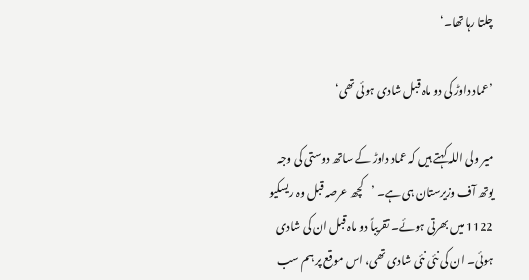چلتا رہا تھا۔‘

’عماد داوڑ کی دو ماہ قبل شادی ہوئی تھی‘

میر ولی اللہ کہتے ہیں کہ عماد داوڑ کے ساتھ دوستی کی وجہ یوتھ آف وزیرستان ہی ہے۔ ’کچھ عرصہ قبل وہ ریسکیو 1122 میں بھرتی ہوئے۔ تقریباً دو ماہ قبل ان کی شادی ہوئی۔ ان کی نئی نئی شادی تھی، اس موقع پر ہم سب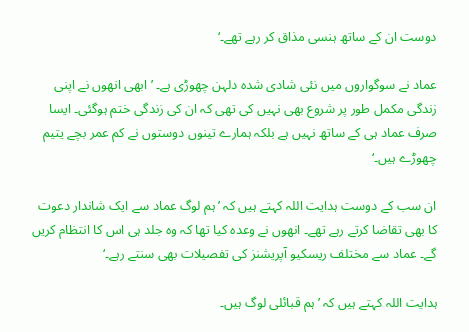دوست ان کے ساتھ ہنسی مذاق کر رہے تھے۔‘

عماد نے سوگواروں میں نئی شادی شدہ دلہن چھوڑی ہے۔ ’ابھی انھوں نے اپنی زندگی مکمل طور پر شروع بھی نہیں کی تھی کہ ان کی زندگی ختم ہوگئی۔ ایسا صرف عماد ہی کے ساتھ نہیں ہے بلکہ ہمارے تینوں دوستوں نے کم عمر بچے یتیم چھوڑے ہیں۔‘

ان سب کے دوست ہدایت اللہ کہتے ہیں کہ ’ہم لوگ عماد سے ایک شاندار دعوت کا بھی تقاضا کرتے رہے تھے۔ انھوں نے وعدہ کیا تھا کہ وہ جلد ہی اس کا انتظام کریں گے۔ عماد سے مختلف ریسکیو آپریشنز کی تفصیلات بھی سنتے رہے۔‘

ہدایت اللہ کہتے ہیں کہ ’ہم قبائلی لوگ ہیں۔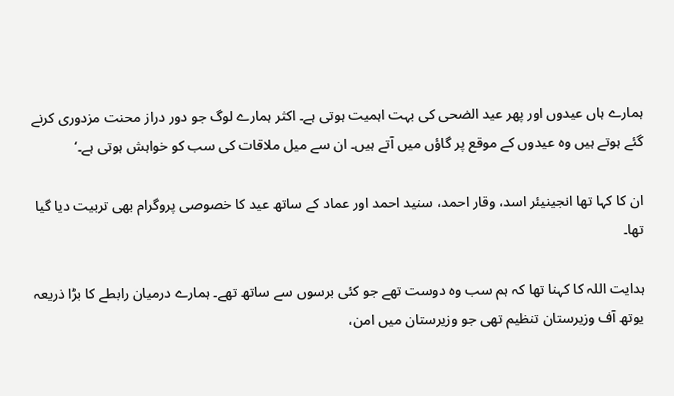ہمارے ہاں عیدوں اور پھر عید الضحی کی بہت اہمیت ہوتی ہے۔ اکثر ہمارے لوگ جو دور دراز محنت مزدوری کرنے گئے ہوتے ہیں وہ عیدوں کے موقع پر گاؤں میں آتے ہیں۔ ان سے میل ملاقات کی سب کو خواہش ہوتی ہے۔‘

ان کا کہا تھا انجینیئر اسد، وقار احمد، سنید احمد اور عماد کے ساتھ عید کا خصوصی پروگرام بھی تربیت دیا گیا تھا۔

ہدایت اللہ کا کہنا تھا کہ ہم سب وہ دوست تھے جو کئی برسوں سے ساتھ تھے۔ ہمارے درمیان رابطے کا بڑا ذریعہ یوتھ آف وزیرستان تنظیم تھی جو وزیرستان میں امن،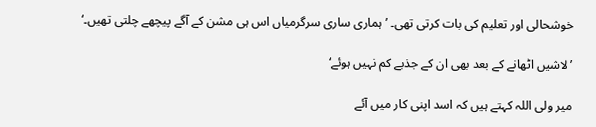خوشحالی اور تعلیم کی بات کرتی تھی۔ ’ہماری ساری سرگرمیاں اس ہی مشن کے آگے پیچھے چلتی تھیں۔‘

’لاشیں اٹھانے کے بعد بھی ان کے جذبے کم نہیں ہوئے‘

میر ولی اللہ کہتے ہیں کہ اسد اپنی کار میں آئے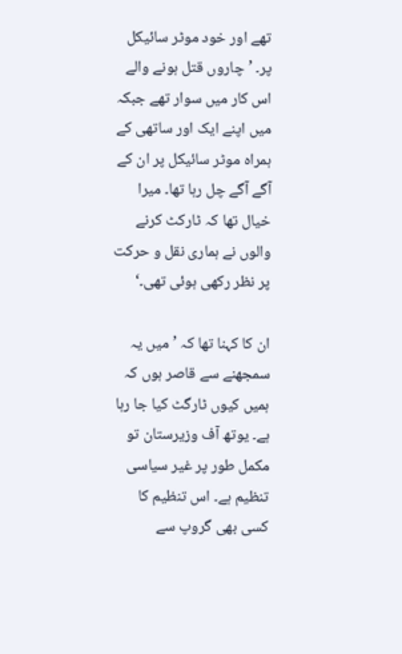تھے اور خود موٹر سائیکل پر۔ ’چاروں قتل ہونے والے اس کار میں سوار تھے جبکہ میں اپنے ایک اور ساتھی کے ہمراہ موٹر سائیکل پر ان کے آگے آگے چل رہا تھا۔ میرا خیال تھا کہ ٹارکٹ کرنے والوں نے ہماری نقل و حرکت پر نظر رکھی ہوئی تھی۔‘

ان کا کہنا تھا کہ ’میں یہ سمجھنے سے قاصر ہوں کہ ہمیں کیوں ٹارگٹ کیا جا رہا ہے۔ یوتھ آف وزیرستان تو مکمل طور پر غیر سیاسی تنظیم ہے۔ اس تنظیم کا کسی بھی گروپ سے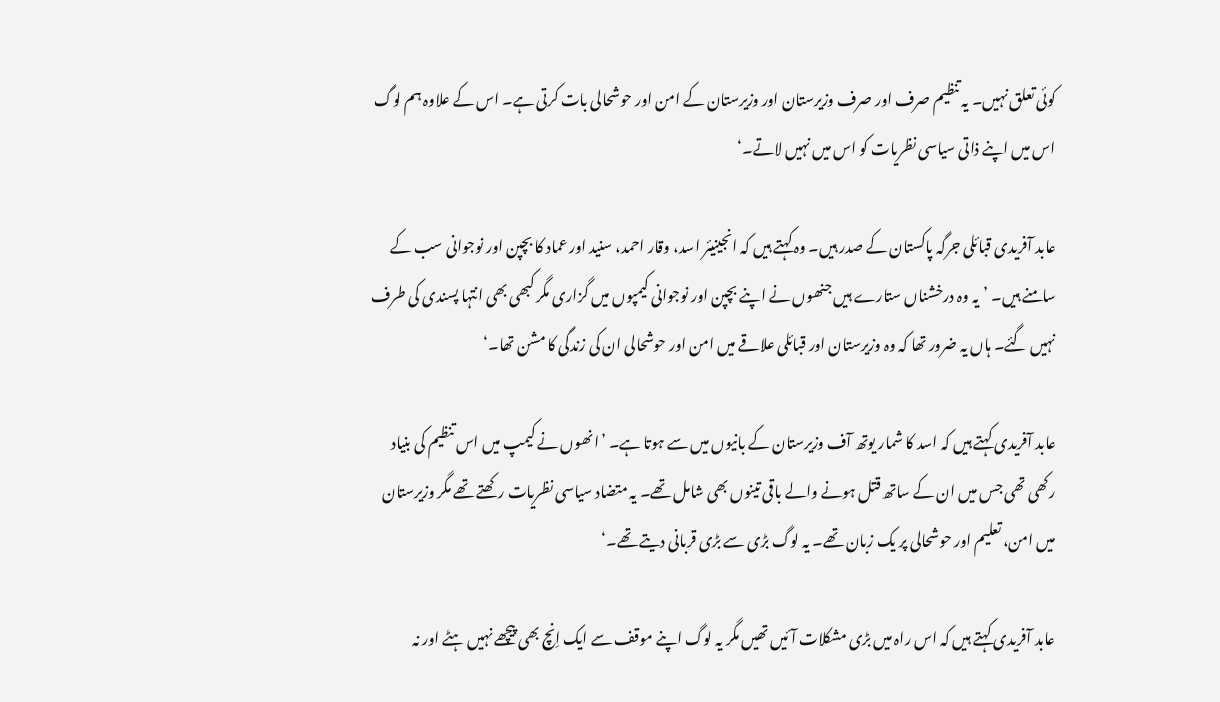کوئی تعلق نہیں۔ یہ تنظیم صرف اور صرف وزیرستان اور وزیرستان کے امن اور حوشحالی بات کرتی ہے۔ اس کے علاوہ ہم لوگ اس میں اپنے ذاتی سیاسی نظریات کو اس میں نہیں لاتے۔‘

عابد آفریدی قبائلی جرگہ پاکستان کے صدر ہیں۔ وہ کہتے ہیں کہ انجینیئر اسد، وقار احمد، سنید اور عماد کا بچپن اور نوجوانی سب کے سامنے ہیں۔ ’یہ وہ درخشناں ستارے ہیں جنھوں نے اپنے بچپن اور نوجوانی کیمپوں میں گزاری مگر کبھی بھی انتہا پسندی کی طرف نہیں گئے۔ ہاں یہ ضرور تھا کہ وہ وزیرستان اور قبائلی علاقے میں امن اور حوشحالی ان کی زندگی کا مشن تھا۔‘

عابد آفریدی کہتے ہیں کہ اسد کا شمار یوتھ آف وزیرستان کے بانیوں میں سے ہوتا ہے۔ ’انھوں نے کیمپ میں اس تنظیم کی بنیاد رکھی تھی جس میں ان کے ساتھ قتل ہونے والے باقی تینوں بھی شامل تھے۔ یہ متضاد سیاسی نظریات رکھتے تھے مگر وزیرستان میں امن، تعلیم اور حوشحالی پر یک زبان تھے۔ یہ لوگ بڑی سے بڑی قربانی دیتے تھے۔‘

عابد آفریدی کہتے ہیں کہ اس راہ میں بڑی مشکلات آئیں تھیں مگر یہ لوگ اپنے موقف سے ایک اِنچ بھی پیچھے نہیں ہٹے اور نہ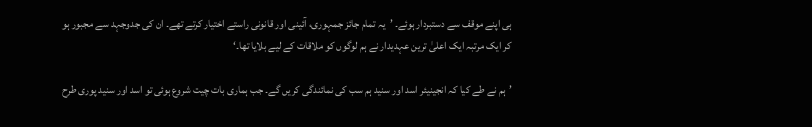ہی اپنے موقف سے دستبردار ہوئے۔ ’یہ تمام جائز جمہوری، آئینی اور قانونی راستے اختیار کرتے تھے۔ ان کی جدوجہد سے مجبور ہو کر ایک مرتبہ ایک اعلیٰ ترین عہدیدار نے ہم لوگوں کو ملاقات کے لیے بلایا تھا۔‘

’ہم نے طے کیا کہ انجینیئر اسد اور سنید ہم سب کی نمائندگی کریں گے۔ جب ہماری بات چیت شروع ہوئی تو اسد اور سنید پوری طرح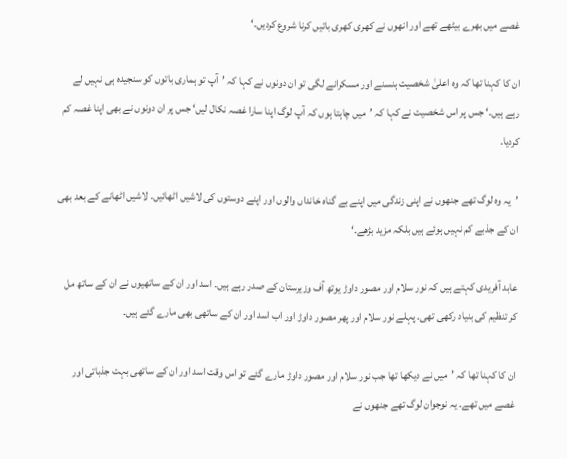غصے میں بھرے بیٹھے تھے اور انھوں نے کھری کھری باتیں کرنا شروع کردیں۔‘

ان کا کہنا تھا کہ وہ اعلیٰ شخصیت ہنسنے اور مسکرانے لگی تو ان دونوں نے کہا کہ ’آپ تو ہماری باتوں کو سنجیدہ ہی نہیں لے رہے ہیں۔‘ جس پر اس شخصیت نے کہا کہ ’میں چاہتا ہوں کہ آپ لوگ اپنا سارا غصہ نکال لیں‘ جس پر ان دونوں نے بھی اپنا غصہ کم کردیا۔

’یہ وہ لوگ تھے جنھوں نے اپنی زندگی میں اپنے بے گناہ خانداں والوں اور اپنے دوستوں کی لاشیں اٹھائیں۔ لاشیں اٹھانے کے بعد بھی ان کے جذبے کم نہیں ہوئے ہیں بلکہ مزید بڑھے۔‘

عابد آفریدی کہتے ہیں کہ نور سلام اور مصور داوڑ یوتھ آف وزیرستان کے صدر رہے ہیں۔ اسد اور ان کے ساتھیوں نے ان کے ساتھ مل کر تنظیم کی بنیاد رکھی تھی۔ پہلے نور سلام اور پھر مصور داوڑ اور اب اسد اور ان کے ساتھی بھی مارے گئے ہیں۔

ان کا کہنا تھا کہ ’میں نے دیکھا تھا جب نور سلام اور مصور داوڑ مارے گئے تو اس وقت اسد اور ان کے ساتھی بہت جذباتی اور غصے میں تھے۔ یہ نوجوان لوگ تھے جنھوں نے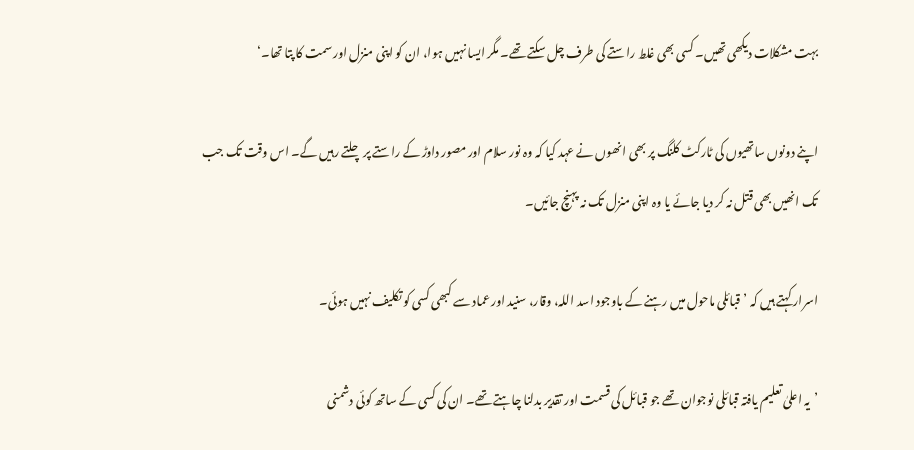بہت مشکلات دیکھی تھیں۔ کسی بھی غلط راستے کی طرف چل سکتے تھے۔ مگر ایسا نہیں ہوا، ان کو اپنی منزل اور سمت کا پتا تھا۔‘

اپنے دونوں ساتھیوں کی ٹارکٹ کلنگ پر بھی انھوں نے عہد کیا کہ وہ نور سلام اور مصور داوڑ کے راستے پر چلتے رہیں گے۔ اس وقت تک جب تک انھیں بھی قتل نہ کر دیا جائے یا وہ اپنی منزل تک نہ پہنچ جائیں۔

اسرار کہتے ہیں کہ ’قبائلی ماحول میں رہنے کے باوجود اسد اللہ، وقار، سنید اور عماد سے کبھی کسی کو تکلیف نہیں ہوئی۔

’یہ اعلیٰ تعلیم یافتہ قبائلی نوجوان تھے جو قبائل کی قسمت اور تقدیر بدلنا چاہتے تھے۔ ان کی کسی کے ساتھ کوئی دشمنی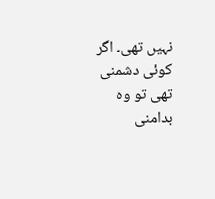نہیں تھی۔ اگر کوئی دشمنی تھی تو وہ بدامنی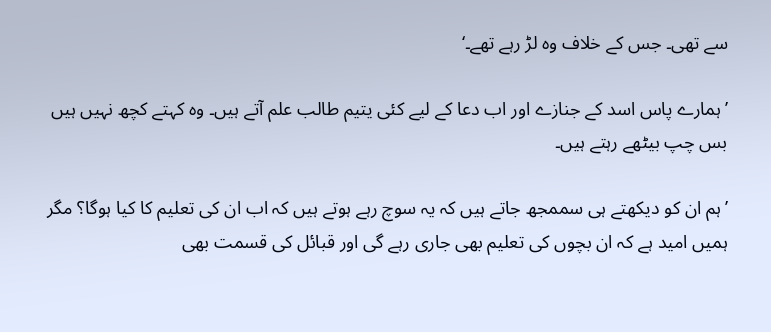سے تھی۔ جس کے خلاف وہ لڑ رہے تھے۔‘

’ہمارے پاس اسد کے جنازے اور اب دعا کے لیے کئی یتیم طالب علم آتے ہیں۔ وہ کہتے کچھ نہیں ہیں بس چپ بیٹھے رہتے ہیں۔

’ہم ان کو دیکھتے ہی سممجھ جاتے ہیں کہ یہ سوچ رہے ہوتے ہیں کہ اب ان کی تعلیم کا کیا ہوگا؟ مگر ہمیں امید ہے کہ ان بچوں کی تعلیم بھی جاری رہے گی اور قبائل کی قسمت بھی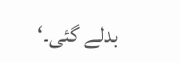بدلے گئی۔‘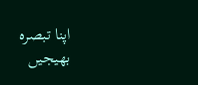اپنا تبصرہ بھیجیں